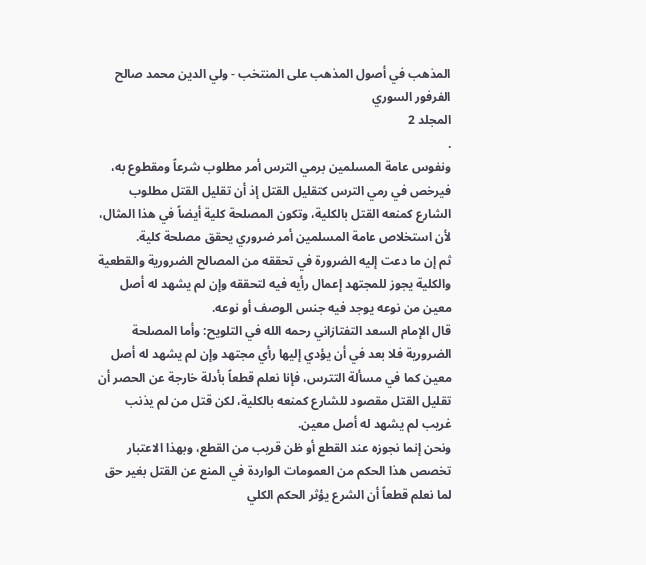المذهب في أصول المذهب على المنتخب - ولي الدين محمد صالح الفرفور السوري
المجلد 2
.
ونفوس عامة المسلمين برمي الترس أمر مطلوب شرعاً ومقطوع به، فيرخص في رمي الترس كتقليل القتل إذ أن تقليل القتل مطلوب الشارع كمنعه القتل بالكلية، وتكون المصلحة كلية أيضاً في هذا المثال، لأن استخلاص عامة المسلمين أمر ضروري يحقق مصلحة كلية.
ثم إن ما دعت إليه الضرورة في تحققه من المصالح الضرورية والقطعية والكلية يجوز للمجتهد إعمال رأيه فيه لتحققه وإن لم يشهد له أصل معين من نوعه يوجد فيه جنس الوصف أو نوعه.
قال الإمام السعد التفتازاني رحمه الله في التلويح: وأما المصلحة الضرورية فلا بعد في أن يؤدي إليها رأي مجتهد وإن لم يشهد له أصل معين كما في مسألة التترس، فإنا نعلم قطعاً بأدلة خارجة عن الحصر أن تقليل القتل مقصود للشارع كمنعه بالكلية، لكن قتل من لم يذنب غريب لم يشهد له أصل معين.
ونحن إنما نجوزه عند القطع أو ظن قريب من القطع، وبهذا الاعتبار تخصص هذا الحكم من العمومات الواردة في المنع عن القتل بغير حق لما نعلم قطعاً أن الشرع يؤثر الحكم الكلي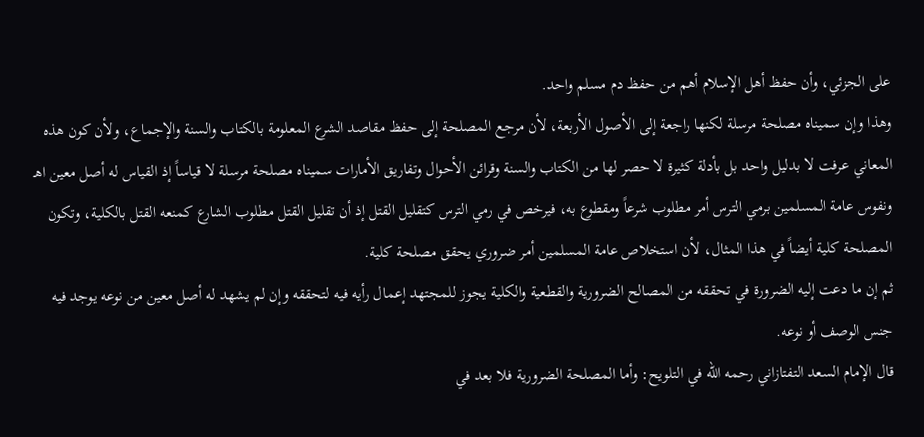على الجزئي، وأن حفظ أهل الإسلام أهم من حفظ دم مسلم واحد.
وهذا وإن سميناه مصلحة مرسلة لكنها راجعة إلى الأصول الأربعة، لأن مرجع المصلحة إلى حفظ مقاصد الشرع المعلومة بالكتاب والسنة والإجماع، ولأن كون هذه المعاني عرفت لا بدليل واحد بل بأدلة كثيرة لا حصر لها من الكتاب والسنة وقرائن الأحوال وتفاريق الأمارات سميناه مصلحة مرسلة لا قياساً إذ القياس له أصل معين اهـ
ونفوس عامة المسلمين برمي الترس أمر مطلوب شرعاً ومقطوع به، فيرخص في رمي الترس كتقليل القتل إذ أن تقليل القتل مطلوب الشارع كمنعه القتل بالكلية، وتكون المصلحة كلية أيضاً في هذا المثال، لأن استخلاص عامة المسلمين أمر ضروري يحقق مصلحة كلية.
ثم إن ما دعت إليه الضرورة في تحققه من المصالح الضرورية والقطعية والكلية يجوز للمجتهد إعمال رأيه فيه لتحققه وإن لم يشهد له أصل معين من نوعه يوجد فيه جنس الوصف أو نوعه.
قال الإمام السعد التفتازاني رحمه الله في التلويح: وأما المصلحة الضرورية فلا بعد في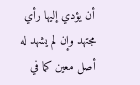أن يؤدي إليها رأي مجتهد وإن لم يشهد له أصل معين كما في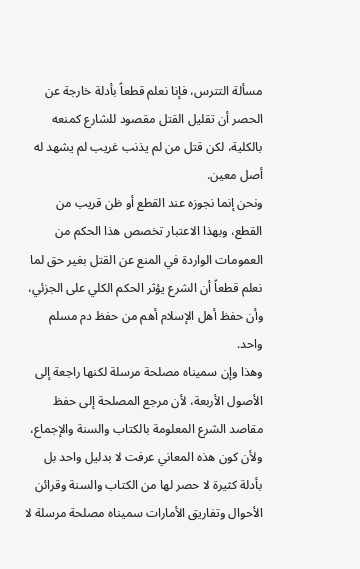مسألة التترس، فإنا نعلم قطعاً بأدلة خارجة عن الحصر أن تقليل القتل مقصود للشارع كمنعه بالكلية، لكن قتل من لم يذنب غريب لم يشهد له أصل معين.
ونحن إنما نجوزه عند القطع أو ظن قريب من القطع، وبهذا الاعتبار تخصص هذا الحكم من العمومات الواردة في المنع عن القتل بغير حق لما نعلم قطعاً أن الشرع يؤثر الحكم الكلي على الجزئي، وأن حفظ أهل الإسلام أهم من حفظ دم مسلم واحد.
وهذا وإن سميناه مصلحة مرسلة لكنها راجعة إلى الأصول الأربعة، لأن مرجع المصلحة إلى حفظ مقاصد الشرع المعلومة بالكتاب والسنة والإجماع، ولأن كون هذه المعاني عرفت لا بدليل واحد بل بأدلة كثيرة لا حصر لها من الكتاب والسنة وقرائن الأحوال وتفاريق الأمارات سميناه مصلحة مرسلة لا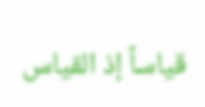قياساً إذ القياس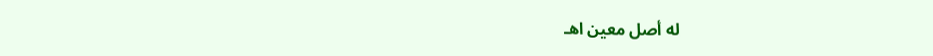له أصل معين اهـ